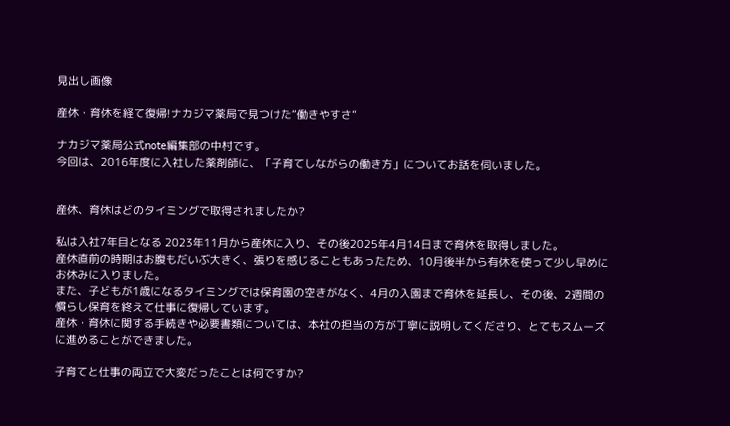見出し画像

産休・育休を経て復帰!ナカジマ薬局で見つけた“働きやすさ”

ナカジマ薬局公式note編集部の中村です。
今回は、2016年度に入社した薬剤師に、「子育てしながらの働き方」についてお話を伺いました。


産休、育休はどのタイミングで取得されましたか?

私は入社7年目となる 2023年11月から産休に入り、その後2025年4月14日まで育休を取得しました。
産休直前の時期はお腹もだいぶ大きく、張りを感じることもあったため、10月後半から有休を使って少し早めにお休みに入りました。
また、子どもが1歳になるタイミングでは保育園の空きがなく、4月の入園まで育休を延長し、その後、2週間の慣らし保育を終えて仕事に復帰しています。
産休・育休に関する手続きや必要書類については、本社の担当の方が丁寧に説明してくださり、とてもスムーズに進めることができました。

子育てと仕事の両立で大変だったことは何ですか?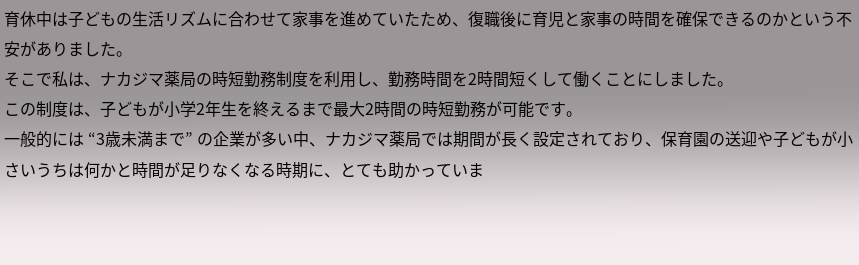育休中は子どもの生活リズムに合わせて家事を進めていたため、復職後に育児と家事の時間を確保できるのかという不安がありました。
そこで私は、ナカジマ薬局の時短勤務制度を利用し、勤務時間を2時間短くして働くことにしました。
この制度は、子どもが小学2年生を終えるまで最大2時間の時短勤務が可能です。
一般的には “3歳未満まで” の企業が多い中、ナカジマ薬局では期間が長く設定されており、保育園の送迎や子どもが小さいうちは何かと時間が足りなくなる時期に、とても助かっていま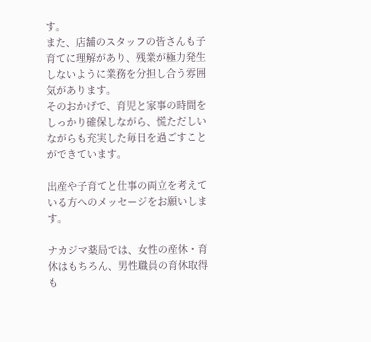す。
また、店舗のスタッフの皆さんも子育てに理解があり、残業が極力発生しないように業務を分担し合う雰囲気があります。
そのおかげで、育児と家事の時間をしっかり確保しながら、慌ただしいながらも充実した毎日を過ごすことができています。

出産や子育てと仕事の両立を考えている方へのメッセージをお願いします。

ナカジマ薬局では、女性の産休・育休はもちろん、男性職員の育休取得も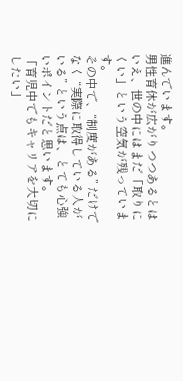進んでいます。
男性育休が広がりつつあるとはいえ、世の中にはまだ「取りにくい」という空気が残っています。
その中で、“制度がある” だけでなく “実際に取得している人がいる” という点は、とても心強いポイントだと思います。
「育児中でもキャリアを大切にしたい」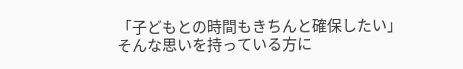「子どもとの時間もきちんと確保したい」
そんな思いを持っている方に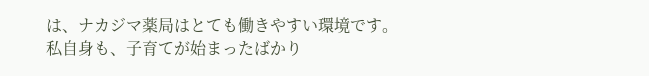は、ナカジマ薬局はとても働きやすい環境です。
私自身も、子育てが始まったばかり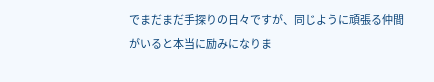でまだまだ手探りの日々ですが、同じように頑張る仲間がいると本当に励みになりま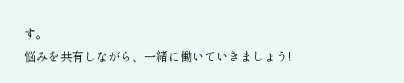す。
悩みを共有しながら、一緒に働いていきましょう!